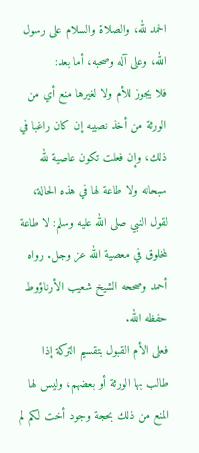الحمد لله، والصلاة والسلام على رسول الله، وعلى آله وصحبه، أما بعد:
فلا يجوز للأم ولا لغيرها منع أي من الورثة من أخذ نصيبه إن كان راغبا في ذلك، وإن فعلت تكون عاصية لله سبحانه ولا طاعة لها في هذه الحالة، لقول النبي صلى الله عليه وسلم: لا طاعة لمخلوق في معصية الله عز وجل. رواه أحمد وصححه الشيخ شعيب الأرناؤوط حفظه الله.
فعلى الأم القبول بتقسيم التركة إذا طالب بها الورثة أو بعضهم، وليس لها المنع من ذلك بحجة وجود أخت لكم لم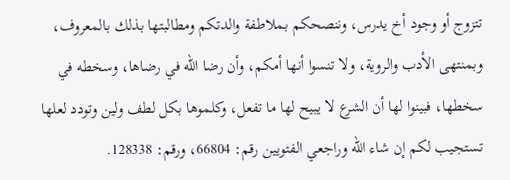تتزوج أو وجود أخ يدرس، وننصحكم بملاطفة والدتكم ومطالبتها بذلك بالمعروف، وبمنتهى الأدب والروية، ولا تنسوا أنها أمكم، وأن رضا الله في رضاها، وسخطه في سخطها، فبينوا لها أن الشرع لا يبيح لها ما تفعل، وكلموها بكل لطف ولين وتودد لعلها تستجيب لكم إن شاء الله وراجعي الفتويين رقم: 66804، ورقم: 128338.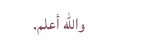والله أعلم.